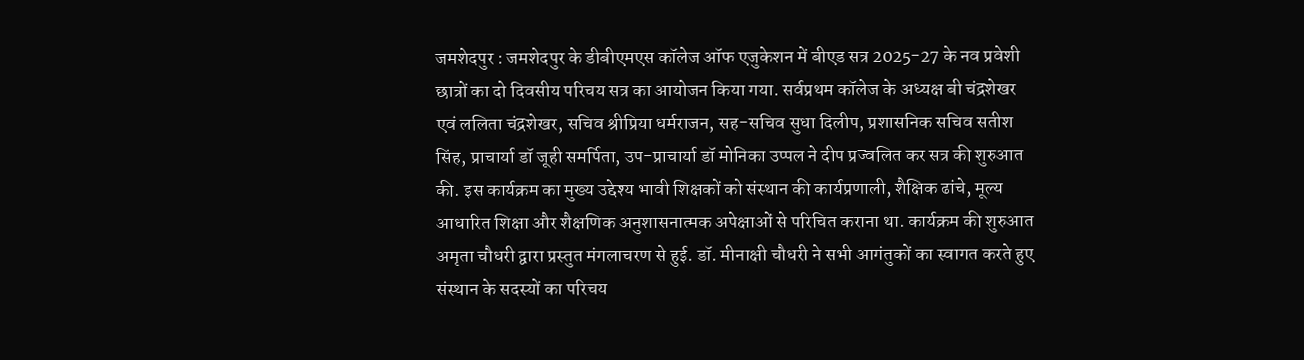जमशेदपुर : जमशेदपुर के डीबीएमएस कॉलेज ऑफ एजुकेशन में बीएड सत्र 2025-27 के नव प्रवेशी छात्रों का दो दिवसीय परिचय सत्र का आयोजन किया गया. सर्वप्रथम कॉलेज के अध्यक्ष बी चंद्रशेखर एवं ललिता चंद्रशेखर, सचिव श्रीप्रिया धर्मराजन, सह-सचिव सुधा दिलीप, प्रशासनिक सचिव सतीश सिंह, प्राचार्या डॉ जूही समर्पिता, उप-प्राचार्या डॉ मोनिका उप्पल ने दीप प्रज्वलित कर सत्र की शुरुआत की. इस कार्यक्रम का मुख्य उद्देश्य भावी शिक्षकों को संस्थान की कार्यप्रणाली, शैक्षिक ढांचे, मूल्य आधारित शिक्षा और शैक्षणिक अनुशासनात्मक अपेक्षाओं से परिचित कराना था. कार्यक्रम की शुरुआत अमृता चौधरी द्वारा प्रस्तुत मंगलाचरण से हुई. डॉ. मीनाक्षी चौधरी ने सभी आगंतुकों का स्वागत करते हुए संस्थान के सदस्यों का परिचय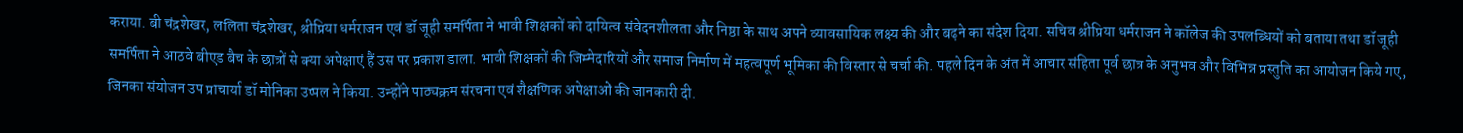कराया. बी चंद्रशेखर, ललिता चंद्रशेखर, श्रीप्रिया धर्मराजन एवं डॉ जूही समर्पिता ने भावी शिक्षकों को दायित्व संवेदनशीलता और निष्ठा के साथ अपने व्यावसायिक लक्ष्य की और बढ़ने का संदेश दिया. सचिव श्रीप्रिया धर्मराजन ने कॉलेज की उपलब्धियों को बताया तथा डॉ जूही समर्पिता ने आठवे बीएड बैच के छात्रों से क्या अपेक्षाएं हैं उस पर प्रकाश डाला. भावी शिक्षकों की जिम्मेदारियों और समाज निर्माण में महत्वपूर्ण भूमिका की विस्तार से चर्चा की. पहले दिन के अंत में आचार संहिता पूर्व छात्र के अनुभव और विभिन्न प्रस्तुति का आयोजन किये गए, जिनका संयोजन उप प्राचार्या डॉ मोनिका उप्पल ने किया. उन्होंने पाठ्यक्रम संरचना एवं शैक्षणिक अपेक्षाओं की जानकारी दी.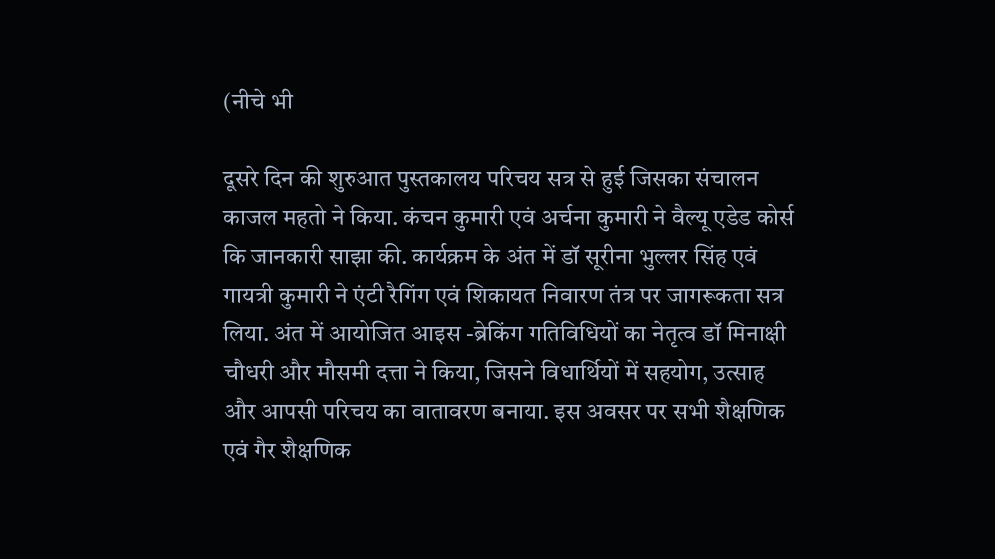(नीचे भी

दूसरे दिन की शुरुआत पुस्तकालय परिचय सत्र से हुई जिसका संचालन काजल महतो ने किया. कंचन कुमारी एवं अर्चना कुमारी ने वैल्यू एडेड कोर्स कि जानकारी साझा की. कार्यक्रम के अंत में डॉ सूरीना भुल्लर सिंह एवं गायत्री कुमारी ने एंटी रैगिंग एवं शिकायत निवारण तंत्र पर जागरूकता सत्र लिया. अंत में आयोजित आइस -ब्रेकिंग गतिविधियों का नेतृत्व डॉ मिनाक्षी चौधरी और मौसमी दत्ता ने किया, जिसने विधार्थियों में सहयोग, उत्साह और आपसी परिचय का वातावरण बनाया. इस अवसर पर सभी शैक्षणिक एवं गैर शैक्षणिक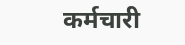कर्मचारी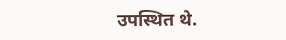उपस्थित थे.